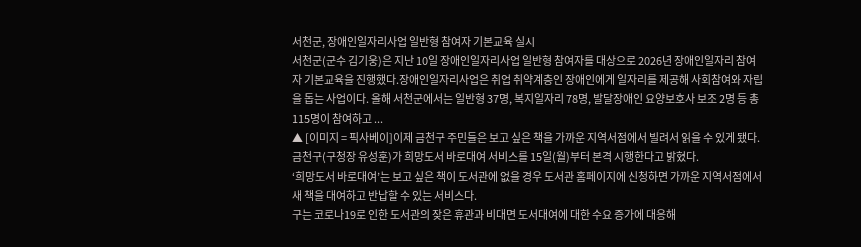서천군, 장애인일자리사업 일반형 참여자 기본교육 실시
서천군(군수 김기웅)은 지난 10일 장애인일자리사업 일반형 참여자를 대상으로 2026년 장애인일자리 참여자 기본교육을 진행했다.장애인일자리사업은 취업 취약계층인 장애인에게 일자리를 제공해 사회참여와 자립을 돕는 사업이다. 올해 서천군에서는 일반형 37명, 복지일자리 78명, 발달장애인 요양보호사 보조 2명 등 총 115명이 참여하고 ...
▲ [이미지 = 픽사베이]이제 금천구 주민들은 보고 싶은 책을 가까운 지역서점에서 빌려서 읽을 수 있게 됐다.
금천구(구청장 유성훈)가 희망도서 바로대여 서비스를 15일(월)부터 본격 시행한다고 밝혔다.
‘희망도서 바로대여’는 보고 싶은 책이 도서관에 없을 경우 도서관 홈페이지에 신청하면 가까운 지역서점에서 새 책을 대여하고 반납할 수 있는 서비스다.
구는 코로나19로 인한 도서관의 잦은 휴관과 비대면 도서대여에 대한 수요 증가에 대응해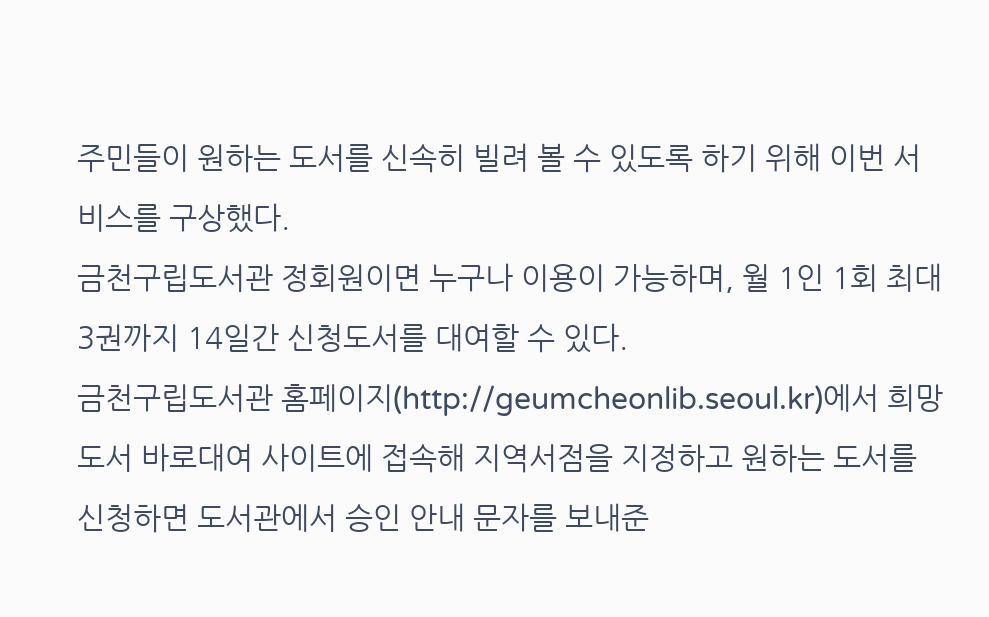주민들이 원하는 도서를 신속히 빌려 볼 수 있도록 하기 위해 이번 서비스를 구상했다.
금천구립도서관 정회원이면 누구나 이용이 가능하며, 월 1인 1회 최대 3권까지 14일간 신청도서를 대여할 수 있다.
금천구립도서관 홈페이지(http://geumcheonlib.seoul.kr)에서 희망도서 바로대여 사이트에 접속해 지역서점을 지정하고 원하는 도서를 신청하면 도서관에서 승인 안내 문자를 보내준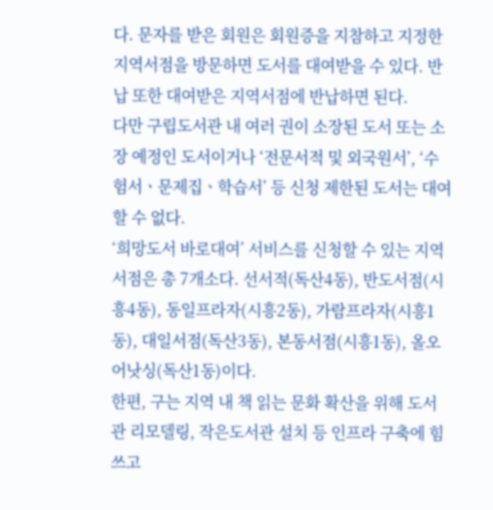다. 문자를 받은 회원은 회원증을 지참하고 지정한 지역서점을 방문하면 도서를 대여받을 수 있다. 반납 또한 대여받은 지역서점에 반납하면 된다.
다만 구립도서관 내 여러 권이 소장된 도서 또는 소장 예정인 도서이거나 ‘전문서적 및 외국원서’, ‘수험서ㆍ문제집ㆍ학습서’ 등 신청 제한된 도서는 대여할 수 없다.
‘희망도서 바로대여’ 서비스를 신청할 수 있는 지역서점은 총 7개소다. 선서적(독산4동), 반도서점(시흥4동), 동일프라자(시흥2동), 가람프라자(시흥1동), 대일서점(독산3동), 본동서점(시흥1동), 올오어낫싱(독산1동)이다.
한편, 구는 지역 내 책 읽는 문화 확산을 위해 도서관 리모델링, 작은도서관 설치 등 인프라 구축에 힘쓰고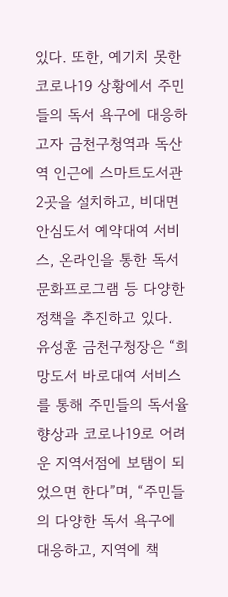있다. 또한, 예기치 못한 코로나19 상황에서 주민들의 독서 욕구에 대응하고자 금천구청역과 독산역 인근에 스마트도서관 2곳을 설치하고, 비대면 안심도서 예약대여 서비스, 온라인을 통한 독서문화프로그램 등 다양한 정책을 추진하고 있다.
유성훈 금천구청장은 “희망도서 바로대여 서비스를 통해 주민들의 독서율 향상과 코로나19로 어려운 지역서점에 보탬이 되었으면 한다”며, “주민들의 다양한 독서 욕구에 대응하고, 지역에 책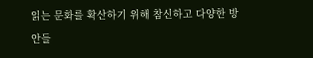읽는 문화를 확산하기 위해 참신하고 다양한 방안들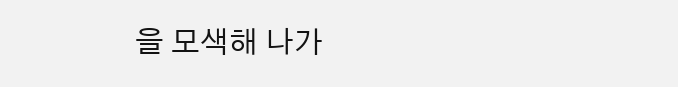을 모색해 나가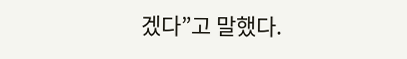겠다”고 말했다.